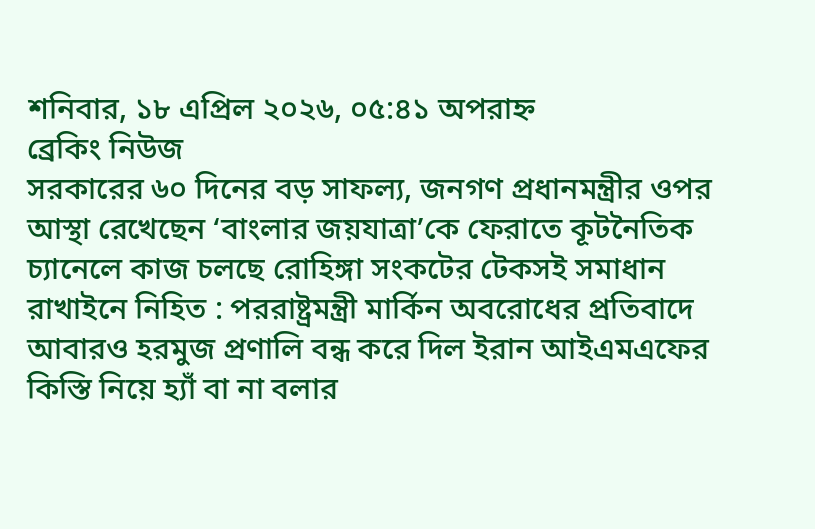শনিবার, ১৮ এপ্রিল ২০২৬, ০৫:৪১ অপরাহ্ন
ব্রেকিং নিউজ
সরকারের ৬০ দিনের বড় সাফল্য, জনগণ প্রধানমন্ত্রীর ওপর আস্থা রেখেছেন ‘বাংলার জয়যাত্রা’কে ফেরাতে কূটনৈতিক চ্যানেলে কাজ চলছে রোহিঙ্গা সংকটের টেকসই সমাধান রাখাইনে নিহিত : পররাষ্ট্রমন্ত্রী মার্কিন অবরোধের প্রতিবাদে আবারও হরমুজ প্রণালি বন্ধ করে দিল ইরান আইএমএফের কিস্তি নিয়ে হ্যাঁ বা না বলার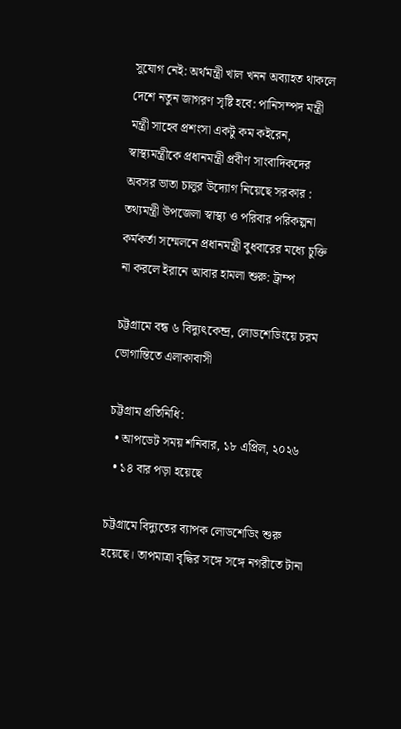সুযোগ নেই: অর্থমন্ত্রী খাল খনন অব্যাহত থাকলে দেশে নতুন জাগরণ সৃষ্টি হবে: পানিসম্পদ মন্ত্রী মন্ত্রী সাহেব প্রশংসা একটু কম কইরেন, স্বাস্থ্যমন্ত্রীকে প্রধানমন্ত্রী প্রবীণ সাংবাদিকদের অবসর ভাতা চালুর উদ্যোগ নিয়েছে সরকার : তথ্যমন্ত্রী উপজেলা স্বাস্থ্য ও পরিবার পরিকল্পনা কর্মকর্তা সম্মেলনে প্রধানমন্ত্রী বুধবারের মধ্যে চুক্তি না করলে ইরানে আবার হামলা শুরু: ট্রাম্প

চট্টগ্রামে বন্ধ ৬ বিদ্যুৎকেন্দ্র, লোডশেডিংয়ে চরম ভোগান্তিতে এলাকাবাসী

চট্টগ্রাম প্রতিনিধি:
  • আপডেট সময় শনিবার, ১৮ এপ্রিল, ২০২৬
  • ১৪ বার পড়া হয়েছে

চট্টগ্রামে বিদ্যুতের ব্যাপক লোডশেডিং শুরু হয়েছে। তাপমাত্রা বৃদ্ধির সঙ্গে সঙ্গে নগরীতে টানা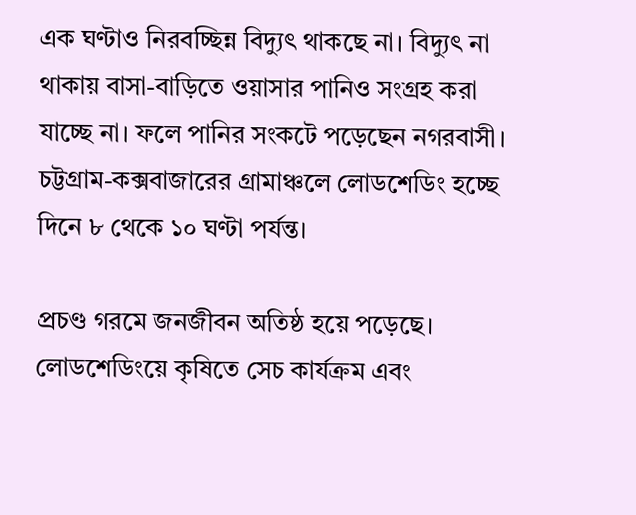এক ঘণ্টাও নিরবচ্ছিন্ন বিদ্যুৎ থাকছে না। বিদ্যুৎ না থাকায় বাসা-বাড়িতে ওয়াসার পানিও সংগ্রহ করা যাচ্ছে না। ফলে পানির সংকটে পড়েছেন নগরবাসী। চট্টগ্রাম-কক্সবাজারের গ্রামাঞ্চলে লোডশেডিং হচ্ছে দিনে ৮ থেকে ১০ ঘণ্টা পর্যন্ত।

প্রচণ্ড গরমে জনজীবন অতিষ্ঠ হয়ে পড়েছে। লোডশেডিংয়ে কৃষিতে সেচ কার্যক্রম এবং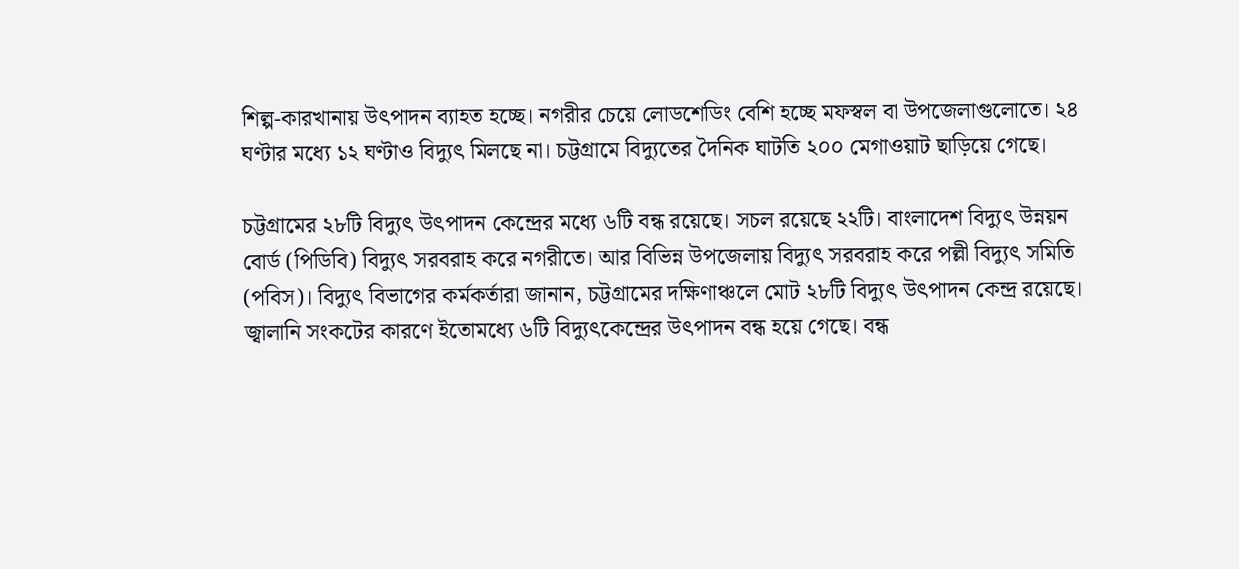শিল্প-কারখানায় উৎপাদন ব্যাহত হচ্ছে। নগরীর চেয়ে লোডশেডিং বেশি হচ্ছে মফস্বল বা উপজেলাগুলোতে। ২৪ ঘণ্টার মধ্যে ১২ ঘণ্টাও বিদ্যুৎ মিলছে না। চট্টগ্রামে বিদ্যুতের দৈনিক ঘাটতি ২০০ মেগাওয়াট ছাড়িয়ে গেছে।

চট্টগ্রামের ২৮টি বিদ্যুৎ উৎপাদন কেন্দ্রের মধ্যে ৬টি বন্ধ রয়েছে। সচল রয়েছে ২২টি। বাংলাদেশ বিদ্যুৎ উন্নয়ন বোর্ড (পিডিবি) বিদ্যুৎ সরবরাহ করে নগরীতে। আর বিভিন্ন উপজেলায় বিদ্যুৎ সরবরাহ করে পল্লী বিদ্যুৎ সমিতি (পবিস)। বিদ্যুৎ বিভাগের কর্মকর্তারা জানান, চট্টগ্রামের দক্ষিণাঞ্চলে মোট ২৮টি বিদ্যুৎ উৎপাদন কেন্দ্র রয়েছে। জ্বালানি সংকটের কারণে ইতোমধ্যে ৬টি বিদ্যুৎকেন্দ্রের উৎপাদন বন্ধ হয়ে গেছে। বন্ধ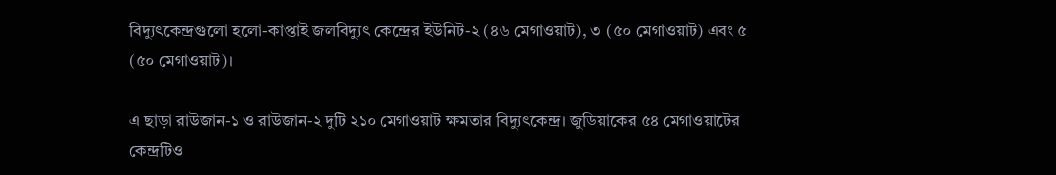বিদ্যুৎকেন্দ্রগুলো হলো-কাপ্তাই জলবিদ্যুৎ কেন্দ্রের ইউনিট-২ (৪৬ মেগাওয়াট), ৩ (৫০ মেগাওয়াট) এবং ৫ (৫০ মেগাওয়াট)।

এ ছাড়া রাউজান-১ ও রাউজান-২ দুটি ২১০ মেগাওয়াট ক্ষমতার বিদ্যুৎকেন্দ্র। জুডিয়াকের ৫৪ মেগাওয়াটের কেন্দ্রটিও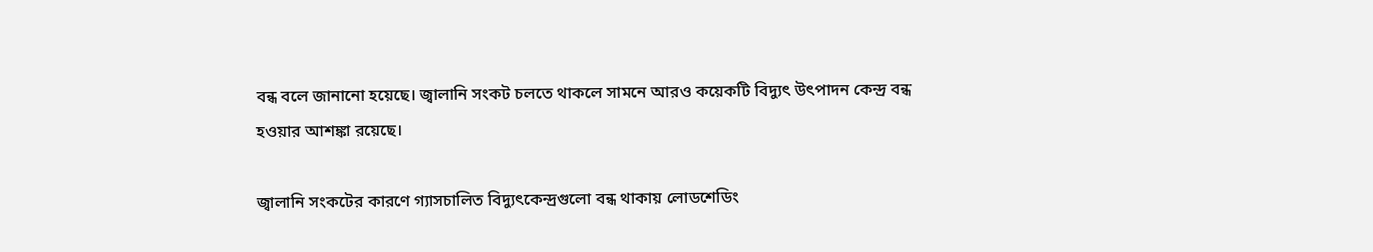বন্ধ বলে জানানো হয়েছে। জ্বালানি সংকট চলতে থাকলে সামনে আরও কয়েকটি বিদ্যুৎ উৎপাদন কেন্দ্র বন্ধ হওয়ার আশঙ্কা রয়েছে।

জ্বালানি সংকটের কারণে গ্যাসচালিত বিদ্যুৎকেন্দ্রগুলো বন্ধ থাকায় লোডশেডিং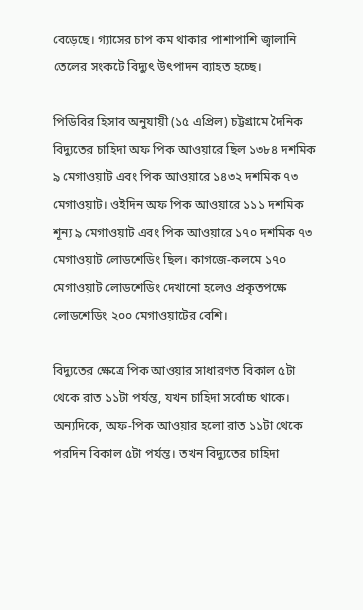বেড়েছে। গ্যাসের চাপ কম থাকার পাশাপাশি জ্বালানি তেলের সংকটে বিদ্যুৎ উৎপাদন ব্যাহত হচ্ছে।

পিডিবির হিসাব অনুযায়ী (১৫ এপ্রিল) চট্টগ্রামে দৈনিক বিদ্যুতের চাহিদা অফ পিক আওয়ারে ছিল ১৩৮৪ দশমিক ৯ মেগাওয়াট এবং পিক আওয়ারে ১৪৩২ দশমিক ৭৩ মেগাওয়াট। ওইদিন অফ পিক আওয়ারে ১১১ দশমিক শূন্য ৯ মেগাওয়াট এবং পিক আওয়ারে ১৭০ দশমিক ৭৩ মেগাওয়াট লোডশেডিং ছিল। কাগজে-কলমে ১৭০ মেগাওয়াট লোডশেডিং দেখানো হলেও প্রকৃতপক্ষে লোডশেডিং ২০০ মেগাওয়াটের বেশি।

বিদ্যুতের ক্ষেত্রে পিক আওয়ার সাধারণত বিকাল ৫টা থেকে রাত ১১টা পর্যন্ত, যখন চাহিদা সর্বোচ্চ থাকে। অন্যদিকে, অফ-পিক আওয়ার হলো রাত ১১টা থেকে পরদিন বিকাল ৫টা পর্যন্ত। তখন বিদ্যুতের চাহিদা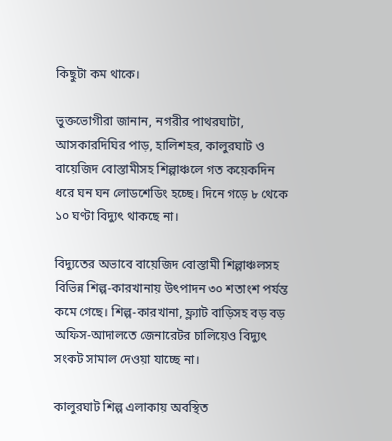কিছুটা কম থাকে।

ভুক্তভোগীরা জানান, নগরীর পাথরঘাটা, আসকারদিঘির পাড়, হালিশহর, কালুরঘাট ও বায়েজিদ বোস্তামীসহ শিল্পাঞ্চলে গত কয়েকদিন ধরে ঘন ঘন লোডশেডিং হচ্ছে। দিনে গড়ে ৮ থেকে ১০ ঘণ্টা বিদ্যুৎ থাকছে না।

বিদ্যুতের অভাবে বায়েজিদ বোস্তামী শিল্পাঞ্চলসহ বিভিন্ন শিল্প-কারখানায় উৎপাদন ৩০ শতাংশ পর্যন্ত কমে গেছে। শিল্প-কারখানা, ফ্ল্যাট বাড়িসহ বড় বড় অফিস-আদালতে জেনারেটর চালিয়েও বিদ্যুৎ সংকট সামাল দেওয়া যাচ্ছে না।

কালুরঘাট শিল্প এলাকায় অবস্থিত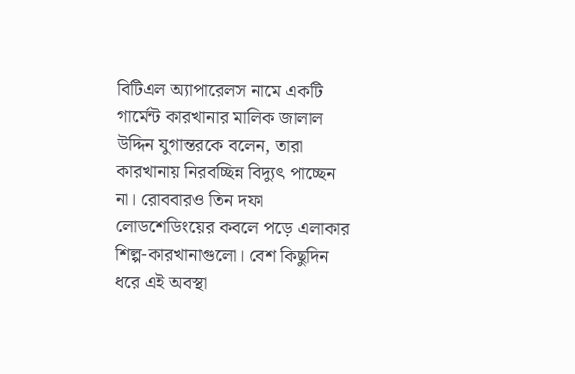বিটিএল অ্যাপারেলস নামে একটি গার্মেন্ট কারখানার মালিক জালাল উদ্দিন যুগান্তরকে বলেন, তারা কারখানায় নিরবচ্ছিন্ন বিদ্যুৎ পাচ্ছেন না। রোববারও তিন দফা লোডশেডিংয়ের কবলে পড়ে এলাকার শিল্প-কারখানাগুলো। বেশ কিছুদিন ধরে এই অবস্থা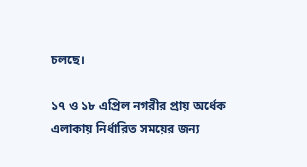চলছে।

১৭ ও ১৮ এপ্রিল নগরীর প্রায় অর্ধেক এলাকায় নির্ধারিত সময়ের জন্য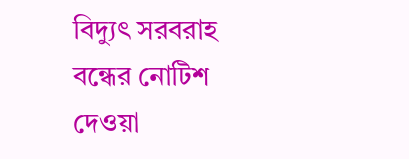বিদ্যুৎ সরবরাহ বন্ধের নোটিশ দেওয়া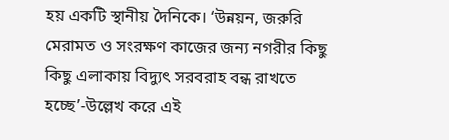হয় একটি স্থানীয় দৈনিকে। ‘উন্নয়ন, জরুরি মেরামত ও সংরক্ষণ কাজের জন্য নগরীর কিছু কিছু এলাকায় বিদ্যুৎ সরবরাহ বন্ধ রাখতে হচ্ছে’-উল্লেখ করে এই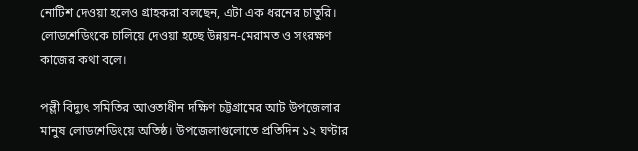নোটিশ দেওয়া হলেও গ্রাহকরা বলছেন, এটা এক ধরনের চাতুরি। লোডশেডিংকে চালিয়ে দেওয়া হচ্ছে উন্নয়ন-মেরামত ও সংরক্ষণ কাজের কথা বলে।

পল্লী বিদ্যুৎ সমিতির আওতাধীন দক্ষিণ চট্টগ্রামের আট উপজেলার মানুষ লোডশেডিংয়ে অতিষ্ঠ। উপজেলাগুলোতে প্রতিদিন ১২ ঘণ্টার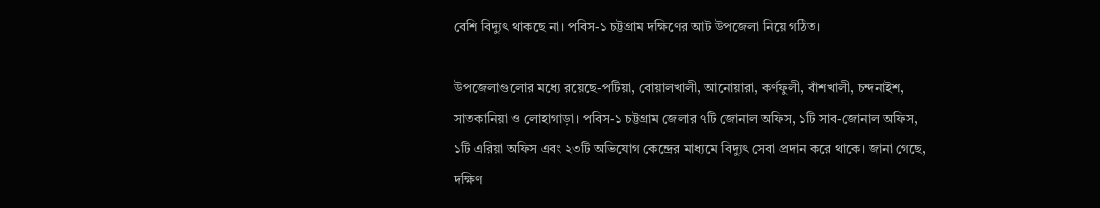বেশি বিদ্যুৎ থাকছে না। পবিস-১ চট্টগ্রাম দক্ষিণের আট উপজেলা নিয়ে গঠিত।

উপজেলাগুলোর মধ্যে রয়েছে-পটিয়া, বোয়ালখালী, আনোয়ারা, কর্ণফুলী, বাঁশখালী, চন্দনাইশ, সাতকানিয়া ও লোহাগাড়া। পবিস-১ চট্টগ্রাম জেলার ৭টি জোনাল অফিস, ১টি সাব-জোনাল অফিস, ১টি এরিয়া অফিস এবং ২৩টি অভিযোগ কেন্দ্রের মাধ্যমে বিদ্যুৎ সেবা প্রদান করে থাকে। জানা গেছে, দক্ষিণ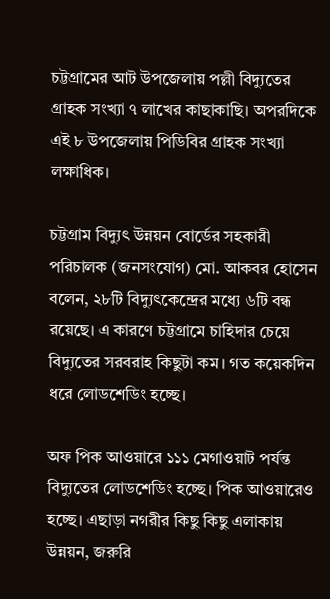চট্টগ্রামের আট উপজেলায় পল্লী বিদ্যুতের গ্রাহক সংখ্যা ৭ লাখের কাছাকাছি। অপরদিকে এই ৮ উপজেলায় পিডিবির গ্রাহক সংখ্যা লক্ষাধিক।

চট্টগ্রাম বিদ্যুৎ উন্নয়ন বোর্ডের সহকারী পরিচালক (জনসংযোগ) মো. আকবর হোসেন বলেন, ২৮টি বিদ্যুৎকেন্দ্রের মধ্যে ৬টি বন্ধ রয়েছে। এ কারণে চট্টগ্রামে চাহিদার চেয়ে বিদ্যুতের সরবরাহ কিছুটা কম। গত কয়েকদিন ধরে লোডশেডিং হচ্ছে।

অফ পিক আওয়ারে ১১১ মেগাওয়াট পর্যন্ত বিদ্যুতের লোডশেডিং হচ্ছে। পিক আওয়ারেও হচ্ছে। এছাড়া নগরীর কিছু কিছু এলাকায় উন্নয়ন, জরুরি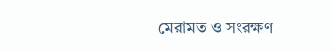মেরামত ও সংরক্ষণ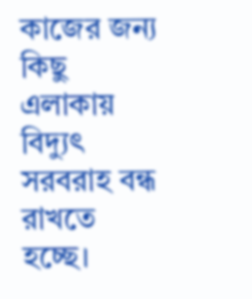কাজের জন্য কিছু এলাকায় বিদ্যুৎ সরবরাহ বন্ধ রাখতে হচ্ছে।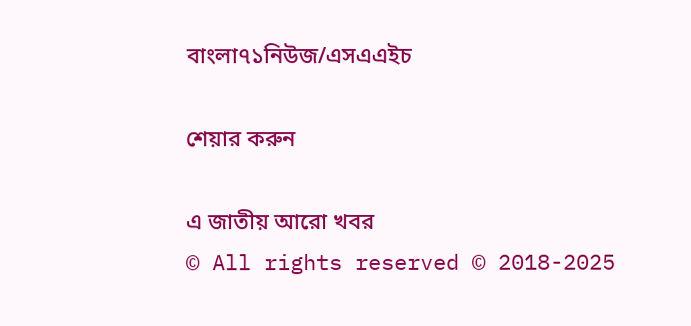বাংলা৭১নিউজ/এসএএইচ

শেয়ার করুন

এ জাতীয় আরো খবর
© All rights reserved © 2018-2025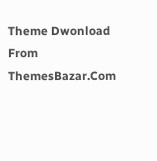Theme Dwonload From ThemesBazar.Com